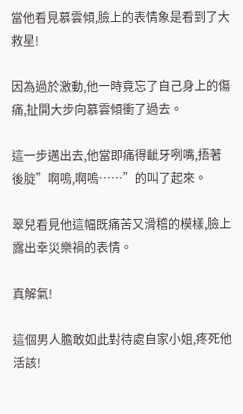當他看見慕雲傾,臉上的表情象是看到了大救星!

因為過於激動,他一時竟忘了自己身上的傷痛,扯開大步向慕雲傾衝了過去。

這一步邁出去,他當即痛得齜牙咧嘴,捂著後腚”啊嗚,啊嗚……”的叫了起來。

翠兒看見他這幅既痛苦又滑稽的模樣,臉上露出幸災樂禍的表情。

真解氣!

這個男人膽敢如此對待處自家小姐,疼死他活該!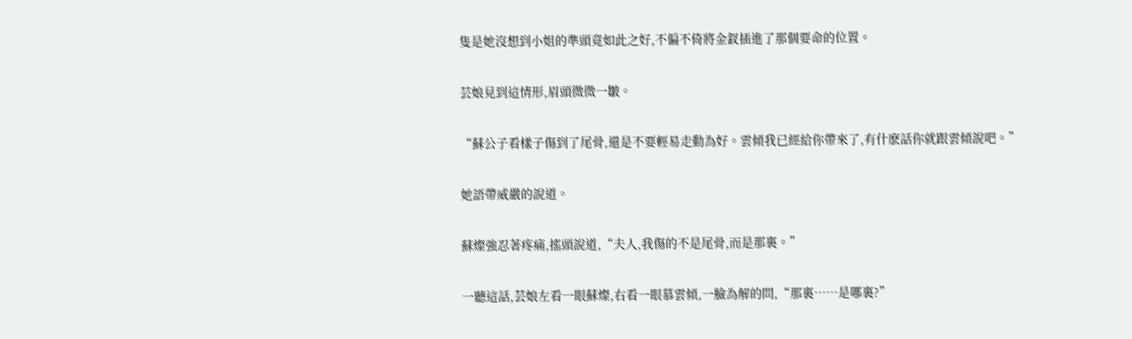隻是她沒想到小姐的準頭竟如此之好,不偏不倚將金釵插進了那個要命的位置。

芸娘見到這情形,眉頭微微一皺。

“蘇公子看樣子傷到了尾骨,還是不要輕易走動為好。雲傾我已經給你帶來了,有什麽話你就跟雲傾說吧。”

她語帶威嚴的說道。

蘇燦強忍著疼痛,搖頭說道,“夫人,我傷的不是尾骨,而是那裏。”

一聽這話,芸娘左看一眼蘇燦,右看一眼慕雲傾,一臉為解的問,“那裏……是哪裏?”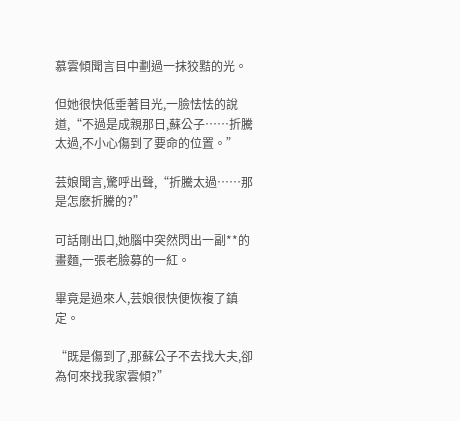慕雲傾聞言目中劃過一抹狡黠的光。

但她很快低垂著目光,一臉怯怯的說道,“不過是成親那日,蘇公子……折騰太過,不小心傷到了要命的位置。”

芸娘聞言,驚呼出聲,“折騰太過……那是怎麽折騰的?”

可話剛出口,她腦中突然閃出一副**的畫麵,一張老臉募的一紅。

畢竟是過來人,芸娘很快便恢複了鎮定。

“既是傷到了,那蘇公子不去找大夫,卻為何來找我家雲傾?”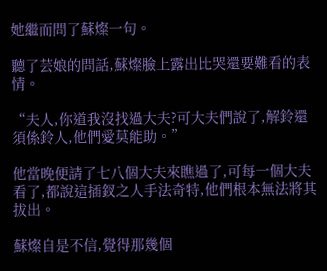她繼而問了蘇燦一句。

聽了芸娘的問話,蘇燦臉上露出比哭還要難看的表情。

“夫人,你道我沒找過大夫?可大夫們說了,解鈴還須係鈴人,他們愛莫能助。”

他當晚便請了七八個大夫來瞧過了,可每一個大夫看了,都說這插釵之人手法奇特,他們根本無法將其拔出。

蘇燦自是不信,覺得那幾個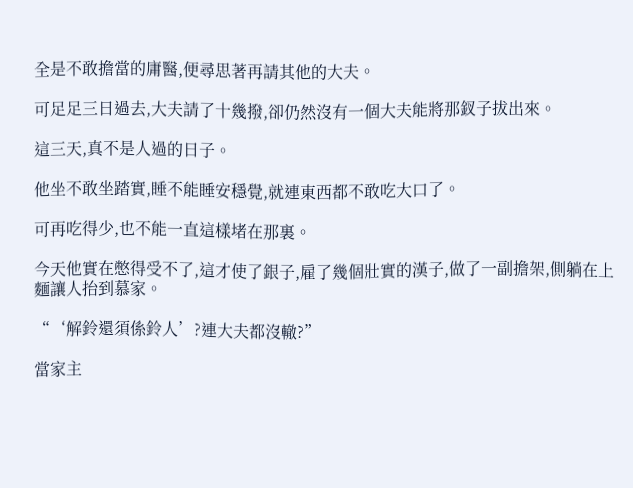全是不敢擔當的庸醫,便尋思著再請其他的大夫。

可足足三日過去,大夫請了十幾撥,卻仍然沒有一個大夫能將那釵子拔出來。

這三天,真不是人過的日子。

他坐不敢坐踏實,睡不能睡安穩覺,就連東西都不敢吃大口了。

可再吃得少,也不能一直這樣堵在那裏。

今天他實在憋得受不了,這才使了銀子,雇了幾個壯實的漢子,做了一副擔架,側躺在上麵讓人抬到慕家。

“‘解鈴還須係鈴人’?連大夫都沒轍?”

當家主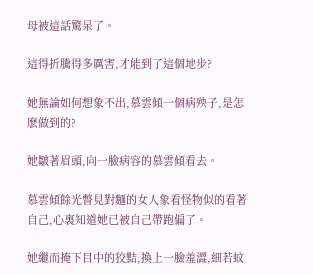母被這話驚呆了。

這得折騰得多厲害,才能到了這個地步?

她無論如何想象不出,慕雲傾一個病殃子,是怎麽做到的?

她皺著眉頭,向一臉病容的慕雲傾看去。

慕雲傾餘光瞥見對麵的女人象看怪物似的看著自己,心裏知道她已被自己帶跑偏了。

她繼而掩下目中的狡黠,換上一臉羞澀,細若蚊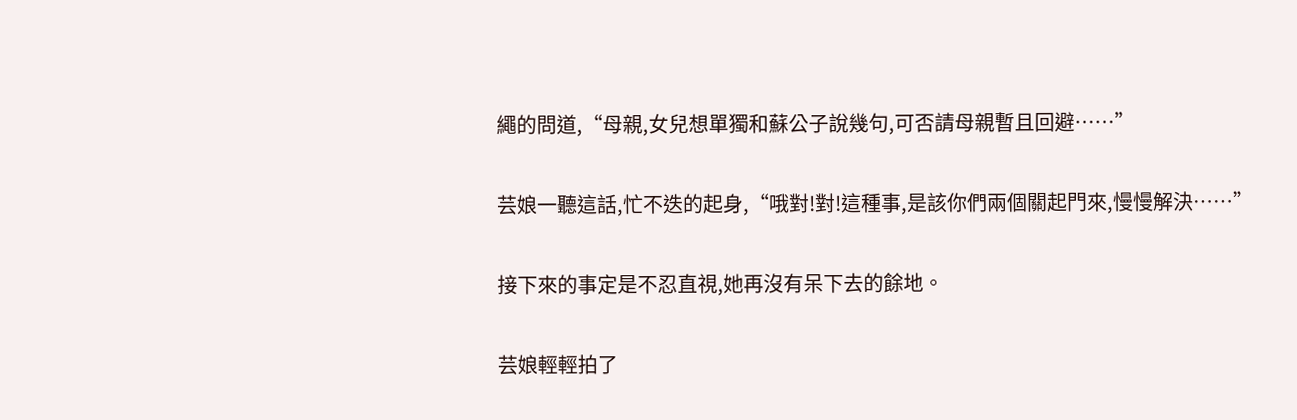繩的問道,“母親,女兒想單獨和蘇公子說幾句,可否請母親暫且回避……”

芸娘一聽這話,忙不迭的起身,“哦對!對!這種事,是該你們兩個關起門來,慢慢解決……”

接下來的事定是不忍直視,她再沒有呆下去的餘地。

芸娘輕輕拍了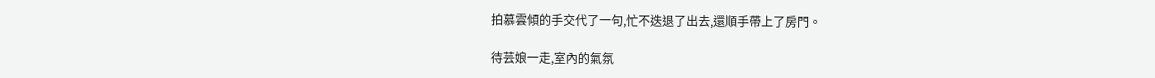拍慕雲傾的手交代了一句,忙不迭退了出去,還順手帶上了房門。

待芸娘一走,室內的氣氛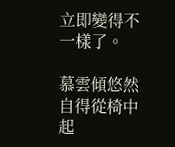立即變得不一樣了。

慕雲傾悠然自得從椅中起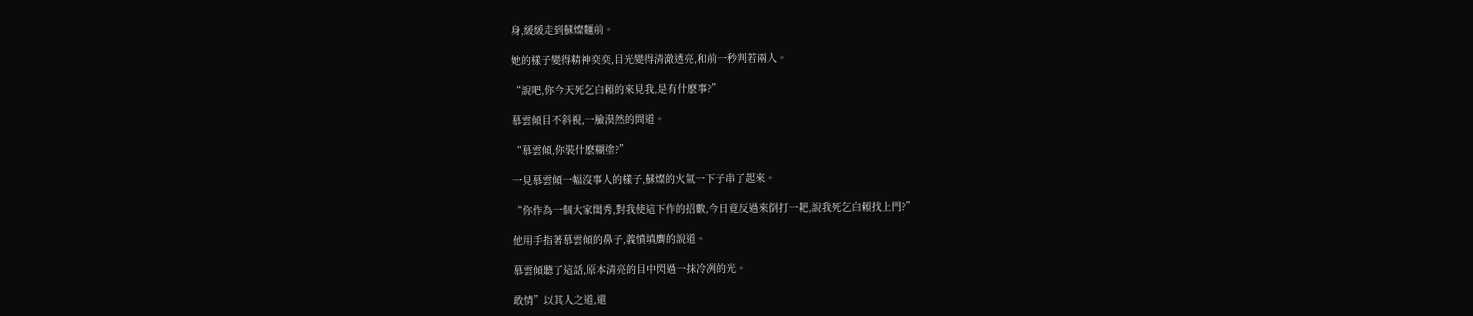身,緩緩走到蘇燦麵前。

她的樣子變得精神奕奕,目光變得清澈透亮,和前一秒判若兩人。

“說吧,你今天死乞白賴的來見我,是有什麽事?”

慕雲傾目不斜視,一臉漠然的問道。

“慕雲傾,你裝什麽糊塗?”

一見慕雲傾一幅沒事人的樣子,蘇燦的火氣一下子串了起來。

“你作為一個大家閨秀,對我使這下作的招數,今日竟反過來倒打一耙,說我死乞白賴找上門?”

他用手指著慕雲傾的鼻子,義憤填膺的說道。

慕雲傾聽了這話,原本清亮的目中閃過一抹冷冽的光。

敢情”以其人之道,還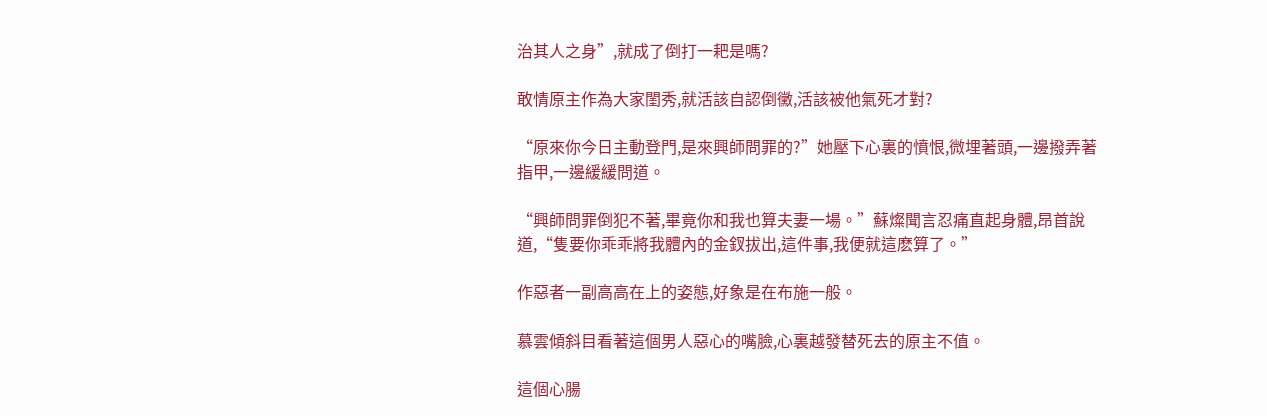治其人之身”,就成了倒打一耙是嗎?

敢情原主作為大家閨秀,就活該自認倒黴,活該被他氣死才對?

“原來你今日主動登門,是來興師問罪的?”她壓下心裏的憤恨,微埋著頭,一邊撥弄著指甲,一邊緩緩問道。

“興師問罪倒犯不著,畢竟你和我也算夫妻一場。”蘇燦聞言忍痛直起身體,昂首說道,“隻要你乖乖將我體內的金釵拔出,這件事,我便就這麽算了。”

作惡者一副高高在上的姿態,好象是在布施一般。

慕雲傾斜目看著這個男人惡心的嘴臉,心裏越發替死去的原主不值。

這個心腸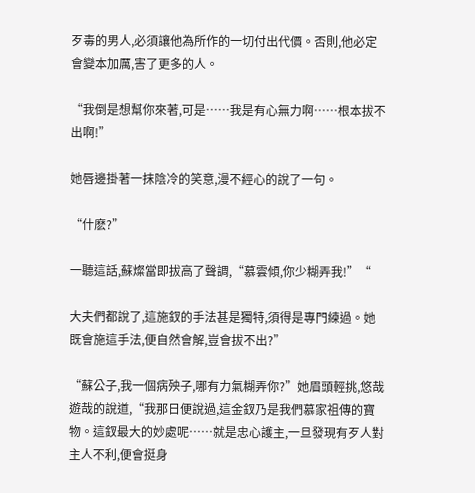歹毒的男人,必須讓他為所作的一切付出代價。否則,他必定會變本加厲,害了更多的人。

“我倒是想幫你來著,可是……我是有心無力啊……根本拔不出啊!”

她唇邊掛著一抹陰冷的笑意,漫不經心的說了一句。

“什麽?”

一聽這話,蘇燦當即拔高了聲調,“慕雲傾,你少糊弄我!”“

大夫們都說了,這施釵的手法甚是獨特,須得是專門練過。她既會施這手法,便自然會解,豈會拔不出?”

“蘇公子,我一個病殃子,哪有力氣糊弄你?”她眉頭輕挑,悠哉遊哉的說道,“我那日便說過,這金釵乃是我們慕家祖傳的寶物。這釵最大的妙處呢……就是忠心護主,一旦發現有歹人對主人不利,便會挺身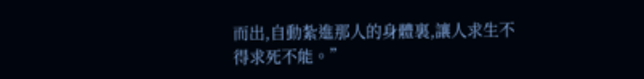而出,自動紮進那人的身體裏,讓人求生不得求死不能。”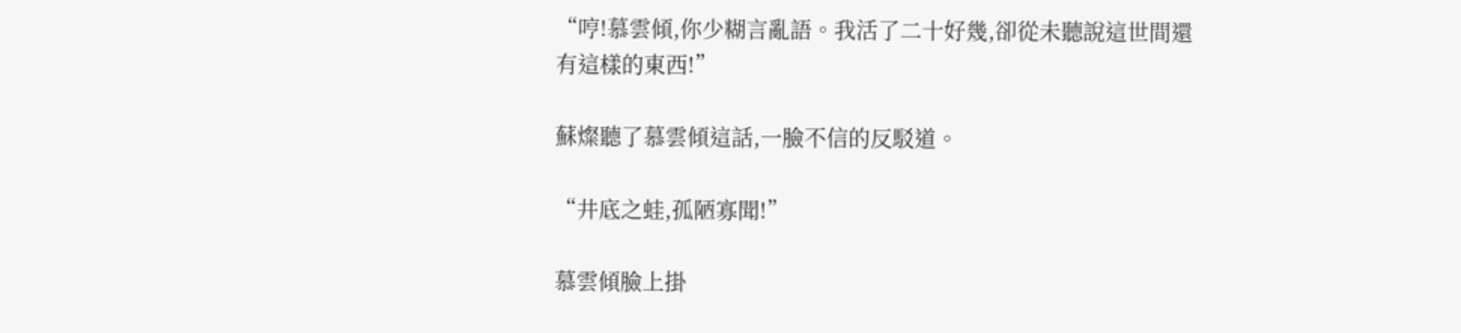“哼!慕雲傾,你少糊言亂語。我活了二十好幾,卻從未聽說這世間還有這樣的東西!”

蘇燦聽了慕雲傾這話,一臉不信的反駁道。

“井底之蛙,孤陋寡聞!”

慕雲傾臉上掛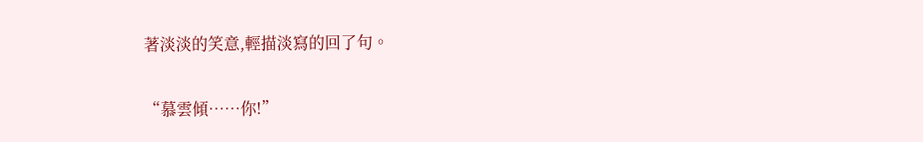著淡淡的笑意,輕描淡寫的回了句。

“慕雲傾……你!”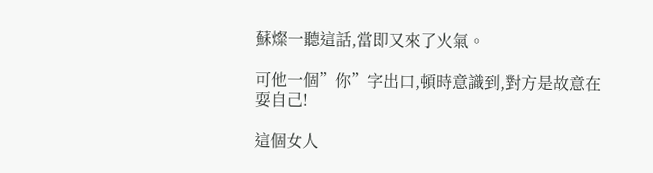蘇燦一聽這話,當即又來了火氣。

可他一個”你”字出口,頓時意識到,對方是故意在耍自己!

這個女人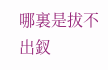哪裏是拔不出釵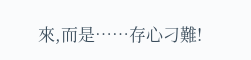來,而是……存心刁難!